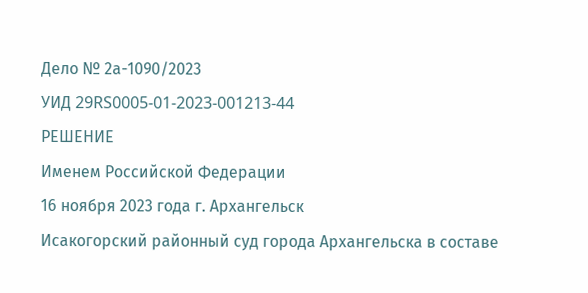Дело № 2а-1090/2023
УИД 29RS0005-01-2023-001213-44
РЕШЕНИЕ
Именем Российской Федерации
16 ноября 2023 года г. Архангельск
Исакогорский районный суд города Архангельска в составе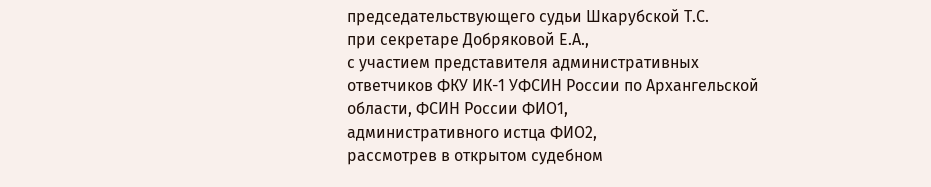председательствующего судьи Шкарубской Т.С.
при секретаре Добряковой Е.А.,
с участием представителя административных ответчиков ФКУ ИК-1 УФСИН России по Архангельской области, ФСИН России ФИО1,
административного истца ФИО2,
рассмотрев в открытом судебном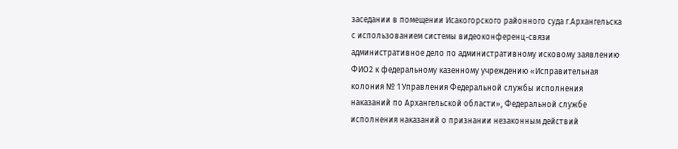заседании в помещении Исакогорского районного суда г.Архангельска с использованием системы видеоконференц-связи административное дело по административному исковому заявлению ФИО2 к федеральному казенному учреждению «Исправительная колония № 1 Управления Федеральной службы исполнения наказаний по Архангельской области», Федеральной службе исполнения наказаний о признании незаконным действий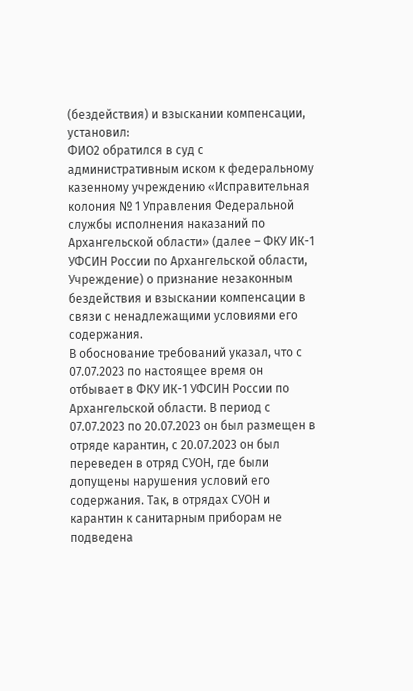(бездействия) и взыскании компенсации,
установил:
ФИО2 обратился в суд с административным иском к федеральному казенному учреждению «Исправительная колония № 1 Управления Федеральной службы исполнения наказаний по Архангельской области» (далее – ФКУ ИК-1 УФСИН России по Архангельской области, Учреждение) о признание незаконным бездействия и взыскании компенсации в связи с ненадлежащими условиями его содержания.
В обоснование требований указал, что с 07.07.2023 по настоящее время он отбывает в ФКУ ИК-1 УФСИН России по Архангельской области. В период с 07.07.2023 по 20.07.2023 он был размещен в отряде карантин, с 20.07.2023 он был переведен в отряд СУОН, где были допущены нарушения условий его содержания. Так, в отрядах СУОН и карантин к санитарным приборам не подведена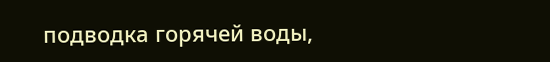подводка горячей воды,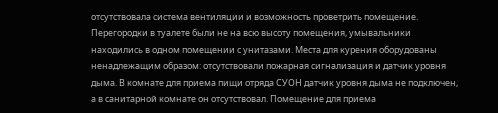отсутствовала система вентиляции и возможность проветрить помещение. Перегородки в туалете были не на всю высоту помещения, умывальники находились в одном помещении с унитазами. Места для курения оборудованы ненадлежащим образом: отсутствовали пожарная сигнализация и датчик уровня дыма. В комнате для приема пищи отряда СУОН датчик уровня дыма не подключен, а в санитарной комнате он отсутствовал. Помещение для приема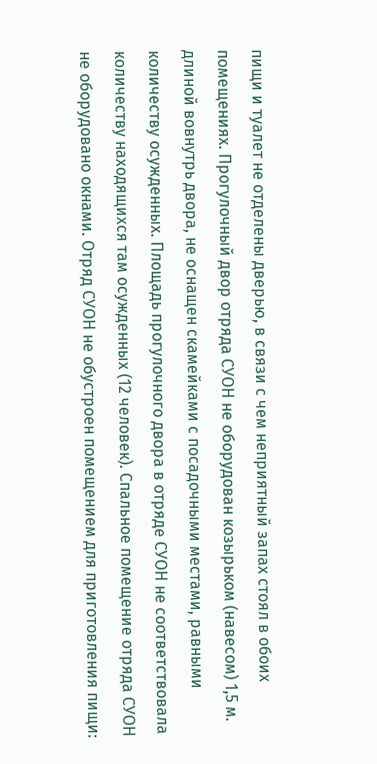пищи и туалет не отделены дверью, в связи с чем неприятный запах стоял в обоих помещениях. Прогулочный двор отряда СУОН не оборудован козырьком (навесом) 1,5 м. длиной вовнутрь двора, не оснащен скамейками с посадочными местами, равными количеству осужденных. Площадь прогулочного двора в отряде СУОН не соответствовала количеству находящихся там осужденных (12 человек). Спальное помещение отряда СУОН не оборудовано окнами. Отряд СУОН не обустроен помещением для приготовления пищи: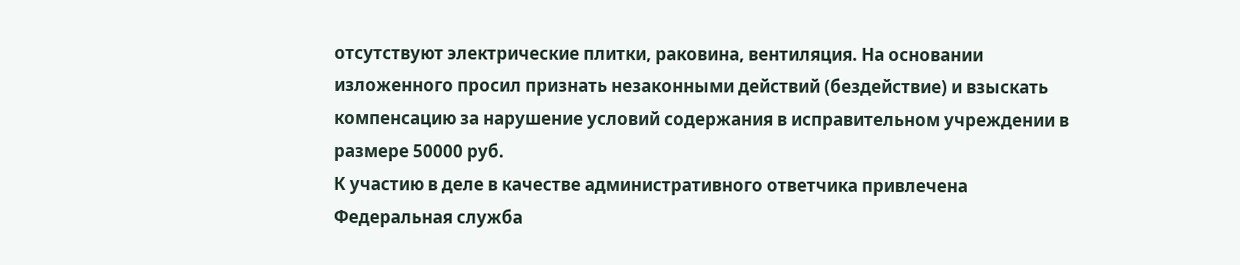отсутствуют электрические плитки, раковина, вентиляция. На основании изложенного просил признать незаконными действий (бездействие) и взыскать компенсацию за нарушение условий содержания в исправительном учреждении в размере 50000 руб.
К участию в деле в качестве административного ответчика привлечена Федеральная служба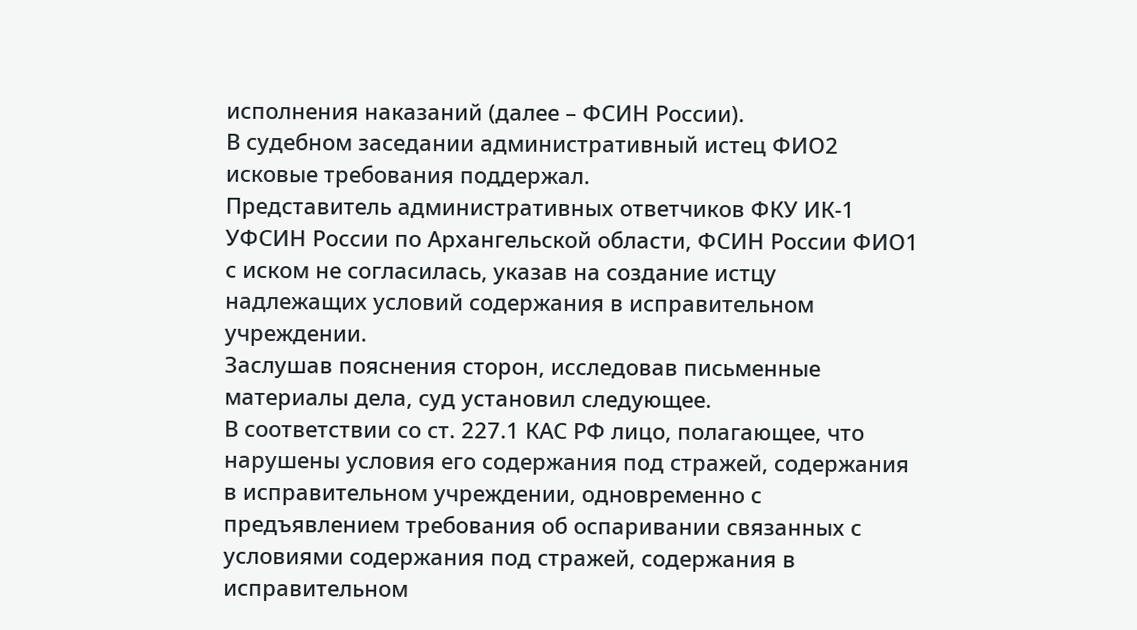исполнения наказаний (далее – ФСИН России).
В судебном заседании административный истец ФИО2 исковые требования поддержал.
Представитель административных ответчиков ФКУ ИК-1 УФСИН России по Архангельской области, ФСИН России ФИО1 с иском не согласилась, указав на создание истцу надлежащих условий содержания в исправительном учреждении.
Заслушав пояснения сторон, исследовав письменные материалы дела, суд установил следующее.
В соответствии со ст. 227.1 КАС РФ лицо, полагающее, что нарушены условия его содержания под стражей, содержания в исправительном учреждении, одновременно с предъявлением требования об оспаривании связанных с условиями содержания под стражей, содержания в исправительном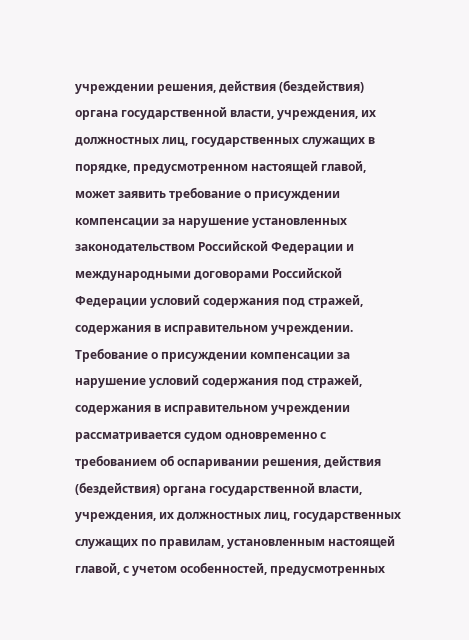учреждении решения, действия (бездействия) органа государственной власти, учреждения, их должностных лиц, государственных служащих в порядке, предусмотренном настоящей главой, может заявить требование о присуждении компенсации за нарушение установленных законодательством Российской Федерации и международными договорами Российской Федерации условий содержания под стражей, содержания в исправительном учреждении.
Требование о присуждении компенсации за нарушение условий содержания под стражей, содержания в исправительном учреждении рассматривается судом одновременно с требованием об оспаривании решения, действия (бездействия) органа государственной власти, учреждения, их должностных лиц, государственных служащих по правилам, установленным настоящей главой, с учетом особенностей, предусмотренных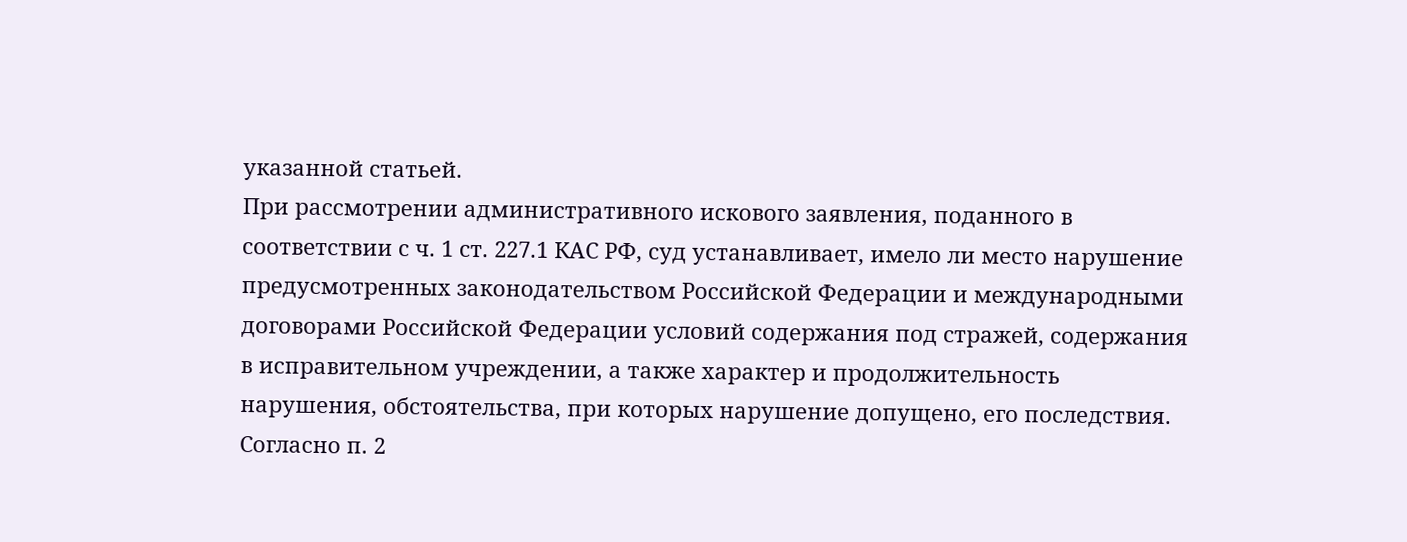указанной статьей.
При рассмотрении административного искового заявления, поданного в соответствии с ч. 1 ст. 227.1 КАС РФ, суд устанавливает, имело ли место нарушение предусмотренных законодательством Российской Федерации и международными договорами Российской Федерации условий содержания под стражей, содержания в исправительном учреждении, а также характер и продолжительность нарушения, обстоятельства, при которых нарушение допущено, его последствия.
Согласно п. 2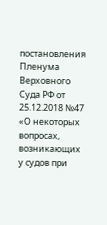постановления Пленума Верховного Суда РФ от 25.12.2018 №47 «О некоторых вопросах, возникающих у судов при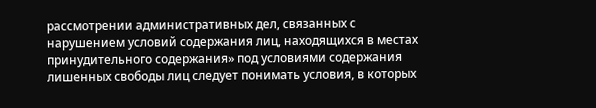рассмотрении административных дел, связанных с нарушением условий содержания лиц, находящихся в местах принудительного содержания» под условиями содержания лишенных свободы лиц следует понимать условия, в которых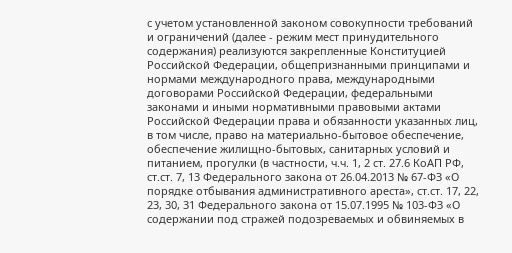с учетом установленной законом совокупности требований и ограничений (далее - режим мест принудительного содержания) реализуются закрепленные Конституцией Российской Федерации, общепризнанными принципами и нормами международного права, международными договорами Российской Федерации, федеральными законами и иными нормативными правовыми актами Российской Федерации права и обязанности указанных лиц, в том числе, право на материально-бытовое обеспечение, обеспечение жилищно-бытовых, санитарных условий и питанием, прогулки (в частности, ч.ч. 1, 2 ст. 27.6 КоАП РФ, ст.ст. 7, 13 Федерального закона от 26.04.2013 № 67-ФЗ «О порядке отбывания административного ареста», ст.ст. 17, 22, 23, 30, 31 Федерального закона от 15.07.1995 № 103-ФЗ «О содержании под стражей подозреваемых и обвиняемых в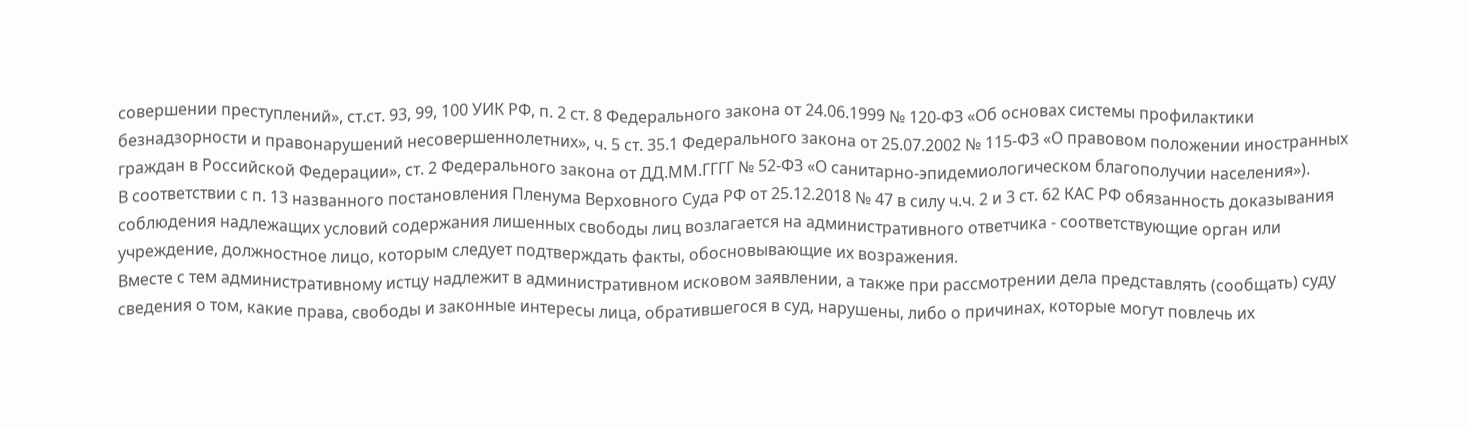совершении преступлений», ст.ст. 93, 99, 100 УИК РФ, п. 2 ст. 8 Федерального закона от 24.06.1999 № 120-ФЗ «Об основах системы профилактики безнадзорности и правонарушений несовершеннолетних», ч. 5 ст. 35.1 Федерального закона от 25.07.2002 № 115-ФЗ «О правовом положении иностранных граждан в Российской Федерации», ст. 2 Федерального закона от ДД.ММ.ГГГГ № 52-ФЗ «О санитарно-эпидемиологическом благополучии населения»).
В соответствии с п. 13 названного постановления Пленума Верховного Суда РФ от 25.12.2018 № 47 в силу ч.ч. 2 и 3 ст. 62 КАС РФ обязанность доказывания соблюдения надлежащих условий содержания лишенных свободы лиц возлагается на административного ответчика - соответствующие орган или учреждение, должностное лицо, которым следует подтверждать факты, обосновывающие их возражения.
Вместе с тем административному истцу надлежит в административном исковом заявлении, а также при рассмотрении дела представлять (сообщать) суду сведения о том, какие права, свободы и законные интересы лица, обратившегося в суд, нарушены, либо о причинах, которые могут повлечь их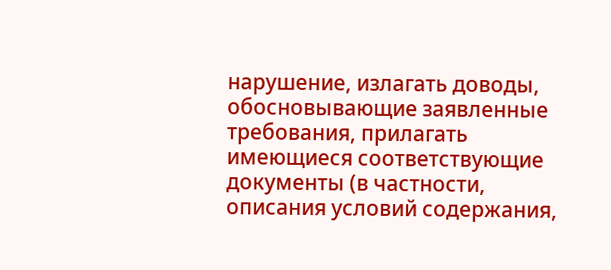нарушение, излагать доводы, обосновывающие заявленные требования, прилагать имеющиеся соответствующие документы (в частности, описания условий содержания,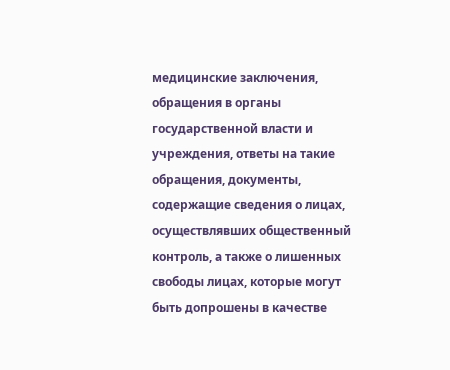медицинские заключения, обращения в органы государственной власти и учреждения, ответы на такие обращения, документы, содержащие сведения о лицах, осуществлявших общественный контроль, а также о лишенных свободы лицах, которые могут быть допрошены в качестве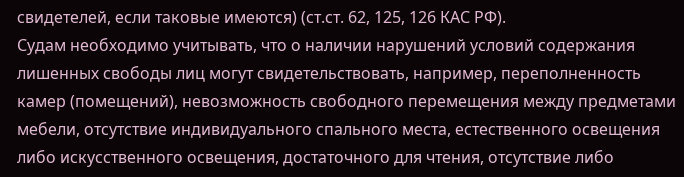свидетелей, если таковые имеются) (ст.ст. 62, 125, 126 КАС РФ).
Судам необходимо учитывать, что о наличии нарушений условий содержания лишенных свободы лиц могут свидетельствовать, например, переполненность камер (помещений), невозможность свободного перемещения между предметами мебели, отсутствие индивидуального спального места, естественного освещения либо искусственного освещения, достаточного для чтения, отсутствие либо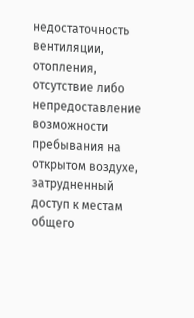недостаточность вентиляции, отопления, отсутствие либо непредоставление возможности пребывания на открытом воздухе, затрудненный доступ к местам общего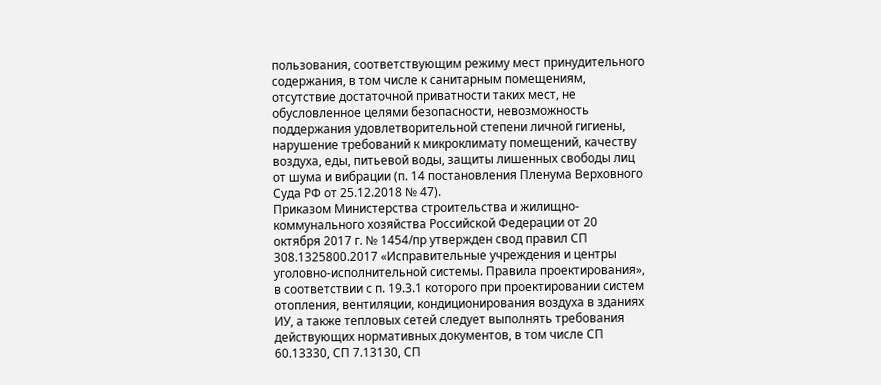пользования, соответствующим режиму мест принудительного содержания, в том числе к санитарным помещениям, отсутствие достаточной приватности таких мест, не обусловленное целями безопасности, невозможность поддержания удовлетворительной степени личной гигиены, нарушение требований к микроклимату помещений, качеству воздуха, еды, питьевой воды, защиты лишенных свободы лиц от шума и вибрации (п. 14 постановления Пленума Верховного Суда РФ от 25.12.2018 № 47).
Приказом Министерства строительства и жилищно-коммунального хозяйства Российской Федерации от 20 октября 2017 г. № 1454/пр утвержден свод правил СП 308.1325800.2017 «Исправительные учреждения и центры уголовно-исполнительной системы. Правила проектирования», в соответствии с п. 19.3.1 которого при проектировании систем отопления, вентиляции, кондиционирования воздуха в зданиях ИУ, а также тепловых сетей следует выполнять требования действующих нормативных документов, в том числе СП 60.13330, СП 7.13130, СП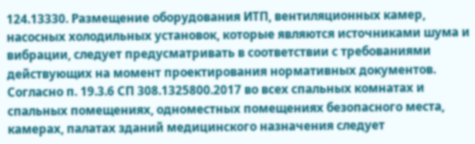124.13330. Размещение оборудования ИТП, вентиляционных камер, насосных холодильных установок, которые являются источниками шума и вибрации, следует предусматривать в соответствии с требованиями действующих на момент проектирования нормативных документов.
Согласно п. 19.3.6 СП 308.1325800.2017 во всех спальных комнатах и спальных помещениях, одноместных помещениях безопасного места, камерах, палатах зданий медицинского назначения следует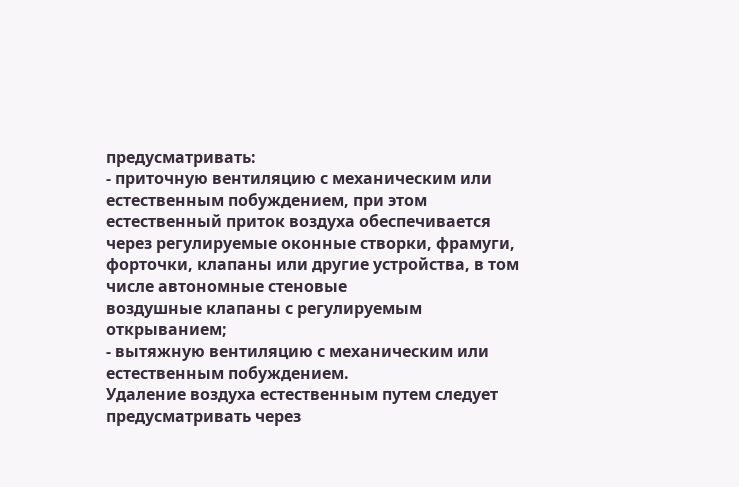предусматривать:
- приточную вентиляцию с механическим или естественным побуждением, при этом естественный приток воздуха обеспечивается через регулируемые оконные створки, фрамуги, форточки, клапаны или другие устройства, в том числе автономные стеновые
воздушные клапаны с регулируемым открыванием;
- вытяжную вентиляцию с механическим или естественным побуждением.
Удаление воздуха естественным путем следует предусматривать через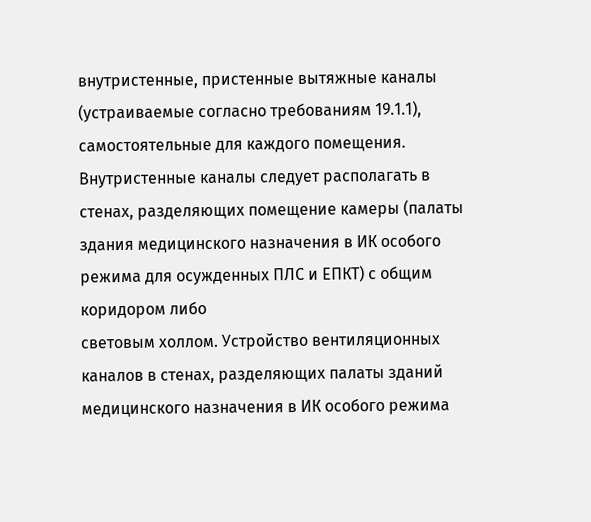внутристенные, пристенные вытяжные каналы (устраиваемые согласно требованиям 19.1.1), самостоятельные для каждого помещения. Внутристенные каналы следует располагать в стенах, разделяющих помещение камеры (палаты здания медицинского назначения в ИК особого режима для осужденных ПЛС и ЕПКТ) с общим коридором либо
световым холлом. Устройство вентиляционных каналов в стенах, разделяющих палаты зданий медицинского назначения в ИК особого режима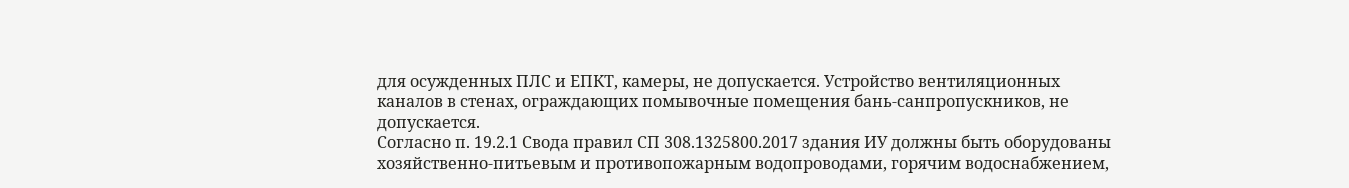для осужденных ПЛС и ЕПКТ, камеры, не допускается. Устройство вентиляционных каналов в стенах, ограждающих помывочные помещения бань-санпропускников, не допускается.
Согласно п. 19.2.1 Свода правил СП 308.1325800.2017 здания ИУ должны быть оборудованы хозяйственно-питьевым и противопожарным водопроводами, горячим водоснабжением,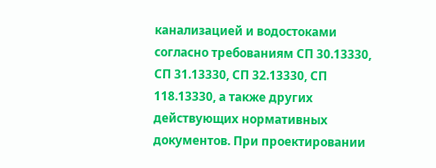канализацией и водостоками согласно требованиям СП 30.13330, СП 31.13330, СП 32.13330, СП 118.13330, а также других действующих нормативных документов. При проектировании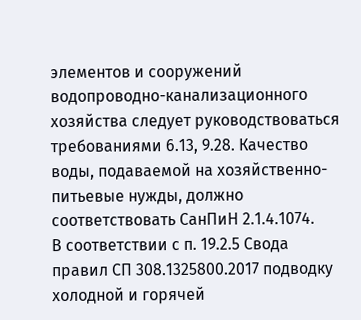элементов и сооружений водопроводно-канализационного хозяйства следует руководствоваться требованиями 6.13, 9.28. Качество воды, подаваемой на хозяйственно-питьевые нужды, должно соответствовать СанПиН 2.1.4.1074.
В соответствии с п. 19.2.5 Свода правил СП 308.1325800.2017 подводку холодной и горячей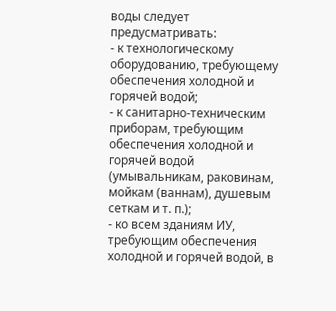воды следует предусматривать:
- к технологическому оборудованию, требующему обеспечения холодной и горячей водой;
- к санитарно-техническим приборам, требующим обеспечения холодной и горячей водой (умывальникам, раковинам, мойкам (ваннам), душевым сеткам и т. п.);
- ко всем зданиям ИУ, требующим обеспечения холодной и горячей водой, в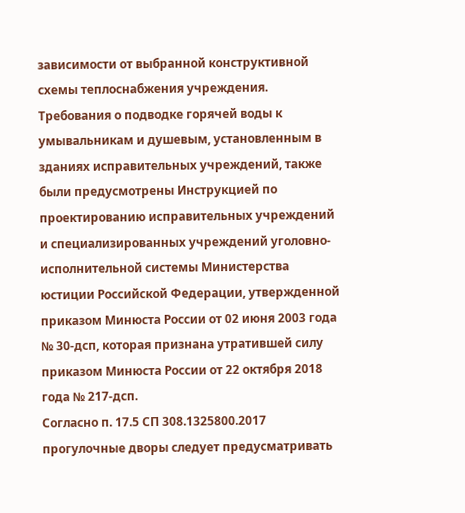зависимости от выбранной конструктивной схемы теплоснабжения учреждения.
Требования о подводке горячей воды к умывальникам и душевым, установленным в зданиях исправительных учреждений, также были предусмотрены Инструкцией по проектированию исправительных учреждений и специализированных учреждений уголовно-исполнительной системы Министерства юстиции Российской Федерации, утвержденной приказом Минюста России от 02 июня 2003 года № 30-дсп, которая признана утратившей силу приказом Минюста России от 22 октября 2018 года № 217-дсп.
Согласно п. 17.5 СП 308.1325800.2017 прогулочные дворы следует предусматривать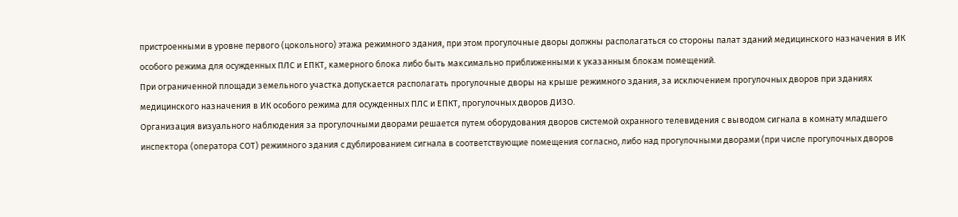пристроенными в уровне первого (цокольного) этажа режимного здания, при этом прогулочные дворы должны располагаться со стороны палат зданий медицинского назначения в ИК особого режима для осужденных ПЛС и ЕПКТ, камерного блока либо быть максимально приближенными к указанным блокам помещений.
При ограниченной площади земельного участка допускается располагать прогулочные дворы на крыше режимного здания, за исключением прогулочных дворов при зданиях медицинского назначения в ИК особого режима для осужденных ПЛС и ЕПКТ, прогулочных дворов ДИЗО.
Организация визуального наблюдения за прогулочными дворами решается путем оборудования дворов системой охранного телевидения с выводом сигнала в комнату младшего инспектора (оператора СОТ) режимного здания с дублированием сигнала в соответствующие помещения согласно, либо над прогулочными дворами (при числе прогулочных дворов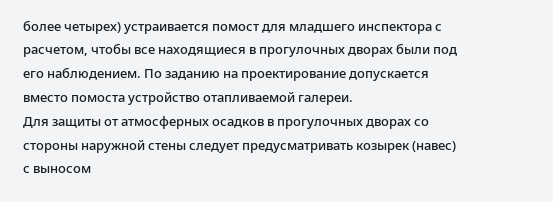более четырех) устраивается помост для младшего инспектора с расчетом, чтобы все находящиеся в прогулочных дворах были под его наблюдением. По заданию на проектирование допускается вместо помоста устройство отапливаемой галереи.
Для защиты от атмосферных осадков в прогулочных дворах со стороны наружной стены следует предусматривать козырек (навес) с выносом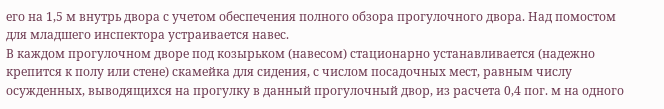его на 1,5 м внутрь двора с учетом обеспечения полного обзора прогулочного двора. Над помостом для младшего инспектора устраивается навес.
В каждом прогулочном дворе под козырьком (навесом) стационарно устанавливается (надежно крепится к полу или стене) скамейка для сидения, с числом посадочных мест, равным числу осужденных, выводящихся на прогулку в данный прогулочный двор, из расчета 0,4 пог. м на одного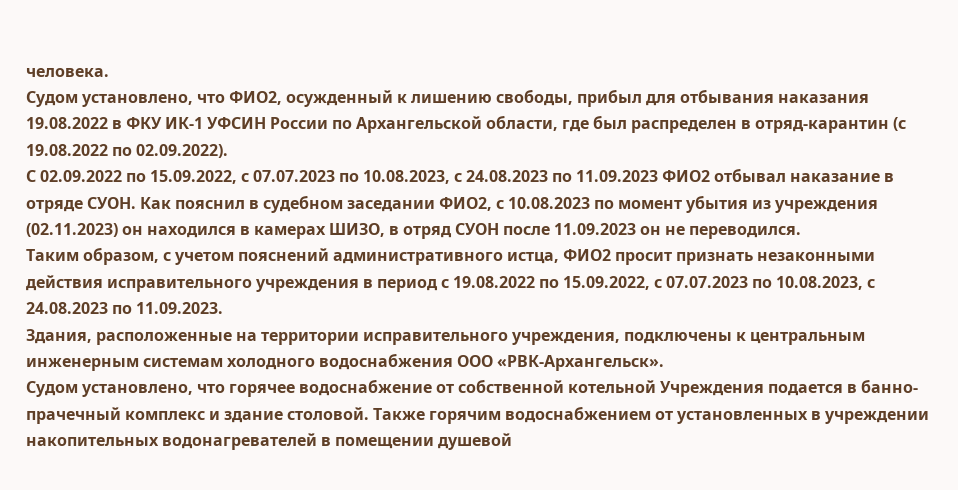человека.
Судом установлено, что ФИО2, осужденный к лишению свободы, прибыл для отбывания наказания 19.08.2022 в ФКУ ИК-1 УФСИН России по Архангельской области, где был распределен в отряд-карантин (с 19.08.2022 по 02.09.2022).
С 02.09.2022 по 15.09.2022, с 07.07.2023 по 10.08.2023, с 24.08.2023 по 11.09.2023 ФИО2 отбывал наказание в отряде СУОН. Как пояснил в судебном заседании ФИО2, с 10.08.2023 по момент убытия из учреждения (02.11.2023) он находился в камерах ШИЗО, в отряд СУОН после 11.09.2023 он не переводился.
Таким образом, с учетом пояснений административного истца, ФИО2 просит признать незаконными действия исправительного учреждения в период с 19.08.2022 по 15.09.2022, с 07.07.2023 по 10.08.2023, с 24.08.2023 по 11.09.2023.
Здания, расположенные на территории исправительного учреждения, подключены к центральным инженерным системам холодного водоснабжения ООО «РВК-Архангельск».
Судом установлено, что горячее водоснабжение от собственной котельной Учреждения подается в банно-прачечный комплекс и здание столовой. Также горячим водоснабжением от установленных в учреждении накопительных водонагревателей в помещении душевой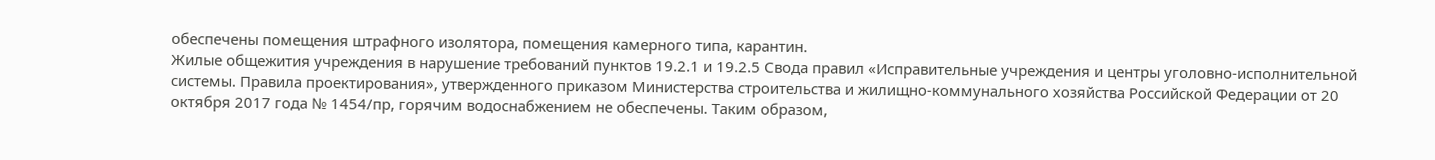обеспечены помещения штрафного изолятора, помещения камерного типа, карантин.
Жилые общежития учреждения в нарушение требований пунктов 19.2.1 и 19.2.5 Свода правил «Исправительные учреждения и центры уголовно-исполнительной системы. Правила проектирования», утвержденного приказом Министерства строительства и жилищно-коммунального хозяйства Российской Федерации от 20 октября 2017 года № 1454/пр, горячим водоснабжением не обеспечены. Таким образом,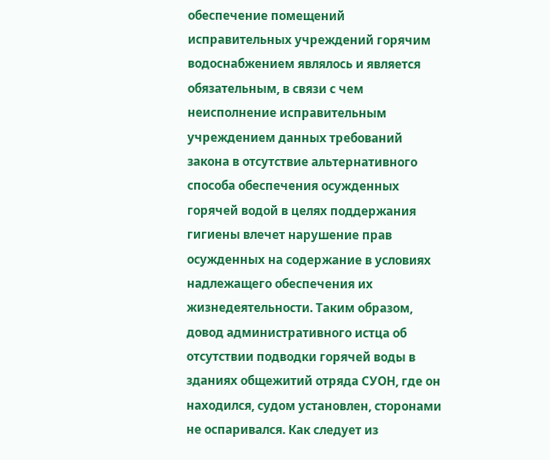обеспечение помещений исправительных учреждений горячим водоснабжением являлось и является обязательным, в связи с чем неисполнение исправительным учреждением данных требований закона в отсутствие альтернативного способа обеспечения осужденных горячей водой в целях поддержания гигиены влечет нарушение прав осужденных на содержание в условиях надлежащего обеспечения их жизнедеятельности. Таким образом, довод административного истца об отсутствии подводки горячей воды в зданиях общежитий отряда СУОН, где он находился, судом установлен, сторонами не оспаривался. Как следует из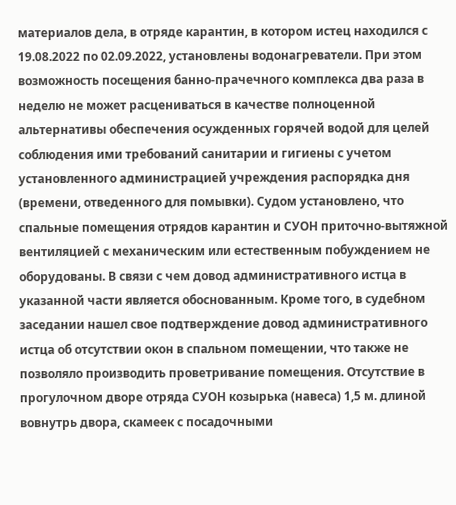материалов дела, в отряде карантин, в котором истец находился с 19.08.2022 по 02.09.2022, установлены водонагреватели. При этом возможность посещения банно-прачечного комплекса два раза в неделю не может расцениваться в качестве полноценной альтернативы обеспечения осужденных горячей водой для целей соблюдения ими требований санитарии и гигиены с учетом установленного администрацией учреждения распорядка дня (времени, отведенного для помывки). Судом установлено, что спальные помещения отрядов карантин и СУОН приточно-вытяжной вентиляцией с механическим или естественным побуждением не оборудованы. В связи с чем довод административного истца в указанной части является обоснованным. Кроме того, в судебном заседании нашел свое подтверждение довод административного истца об отсутствии окон в спальном помещении, что также не позволяло производить проветривание помещения. Отсутствие в прогулочном дворе отряда СУОН козырька (навеса) 1,5 м. длиной вовнутрь двора, скамеек с посадочными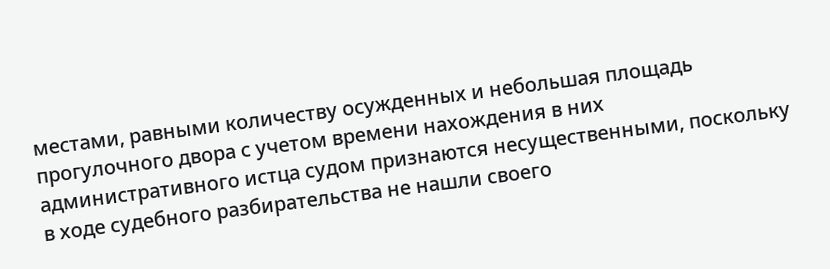местами, равными количеству осужденных и небольшая площадь прогулочного двора с учетом времени нахождения в них административного истца судом признаются несущественными, поскольку в ходе судебного разбирательства не нашли своего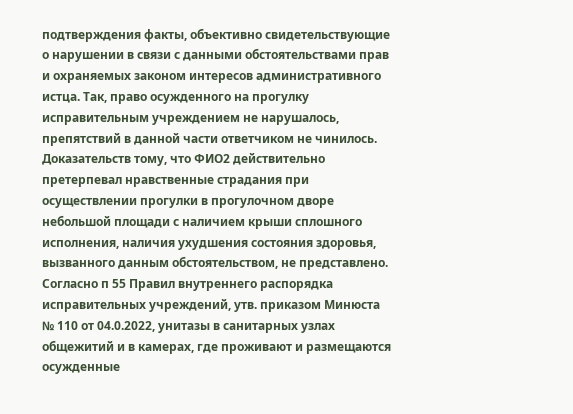подтверждения факты, объективно свидетельствующие о нарушении в связи с данными обстоятельствами прав и охраняемых законом интересов административного истца. Так, право осужденного на прогулку исправительным учреждением не нарушалось, препятствий в данной части ответчиком не чинилось. Доказательств тому, что ФИО2 действительно претерпевал нравственные страдания при осуществлении прогулки в прогулочном дворе небольшой площади с наличием крыши сплошного исполнения, наличия ухудшения состояния здоровья, вызванного данным обстоятельством, не представлено. Согласно п 55 Правил внутреннего распорядка исправительных учреждений, утв. приказом Минюста № 110 от 04.0.2022, унитазы в санитарных узлах общежитий и в камерах, где проживают и размещаются осужденные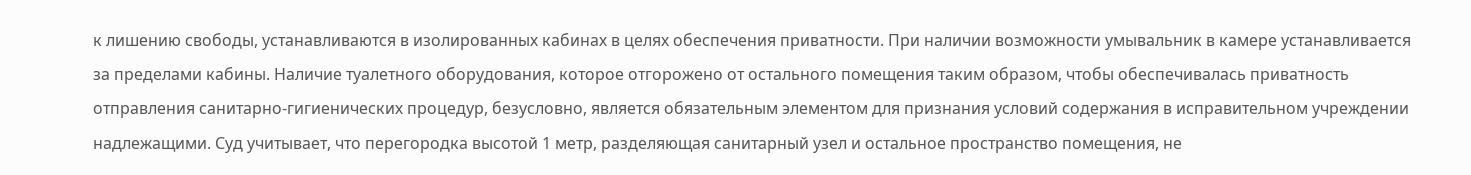к лишению свободы, устанавливаются в изолированных кабинах в целях обеспечения приватности. При наличии возможности умывальник в камере устанавливается за пределами кабины. Наличие туалетного оборудования, которое отгорожено от остального помещения таким образом, чтобы обеспечивалась приватность отправления санитарно-гигиенических процедур, безусловно, является обязательным элементом для признания условий содержания в исправительном учреждении надлежащими. Суд учитывает, что перегородка высотой 1 метр, разделяющая санитарный узел и остальное пространство помещения, не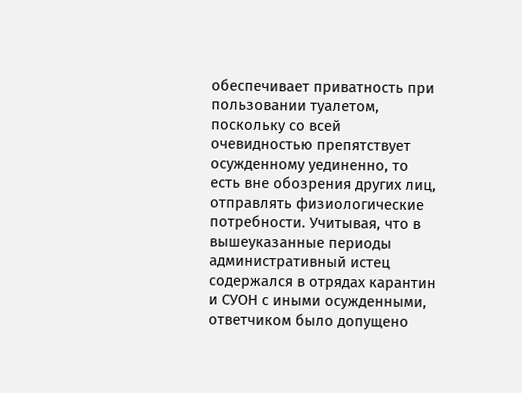обеспечивает приватность при пользовании туалетом, поскольку со всей очевидностью препятствует осужденному уединенно, то есть вне обозрения других лиц, отправлять физиологические потребности. Учитывая, что в вышеуказанные периоды административный истец содержался в отрядах карантин и СУОН с иными осужденными, ответчиком было допущено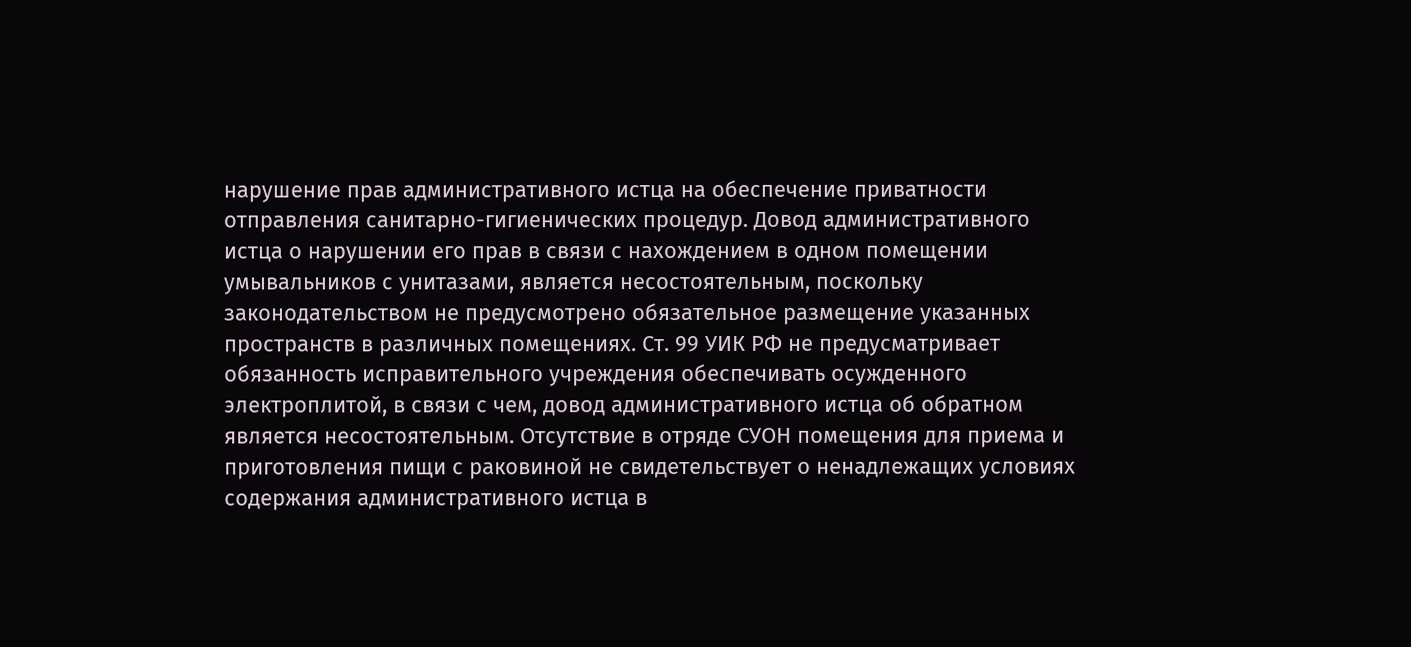нарушение прав административного истца на обеспечение приватности отправления санитарно-гигиенических процедур. Довод административного истца о нарушении его прав в связи с нахождением в одном помещении умывальников с унитазами, является несостоятельным, поскольку законодательством не предусмотрено обязательное размещение указанных пространств в различных помещениях. Ст. 99 УИК РФ не предусматривает обязанность исправительного учреждения обеспечивать осужденного электроплитой, в связи с чем, довод административного истца об обратном является несостоятельным. Отсутствие в отряде СУОН помещения для приема и приготовления пищи с раковиной не свидетельствует о ненадлежащих условиях содержания административного истца в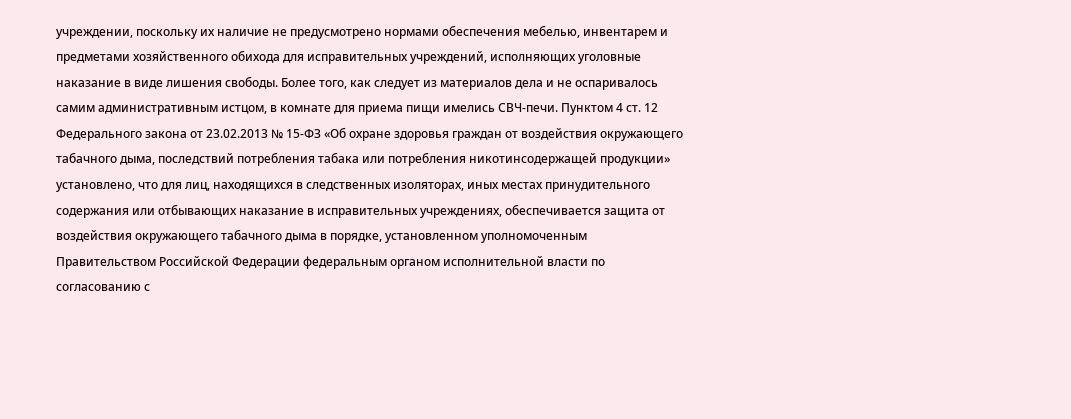учреждении, поскольку их наличие не предусмотрено нормами обеспечения мебелью, инвентарем и предметами хозяйственного обихода для исправительных учреждений, исполняющих уголовные наказание в виде лишения свободы. Более того, как следует из материалов дела и не оспаривалось самим административным истцом, в комнате для приема пищи имелись СВЧ-печи. Пунктом 4 ст. 12 Федерального закона от 23.02.2013 № 15-ФЗ «Об охране здоровья граждан от воздействия окружающего табачного дыма, последствий потребления табака или потребления никотинсодержащей продукции» установлено, что для лиц, находящихся в следственных изоляторах, иных местах принудительного содержания или отбывающих наказание в исправительных учреждениях, обеспечивается защита от воздействия окружающего табачного дыма в порядке, установленном уполномоченным Правительством Российской Федерации федеральным органом исполнительной власти по согласованию с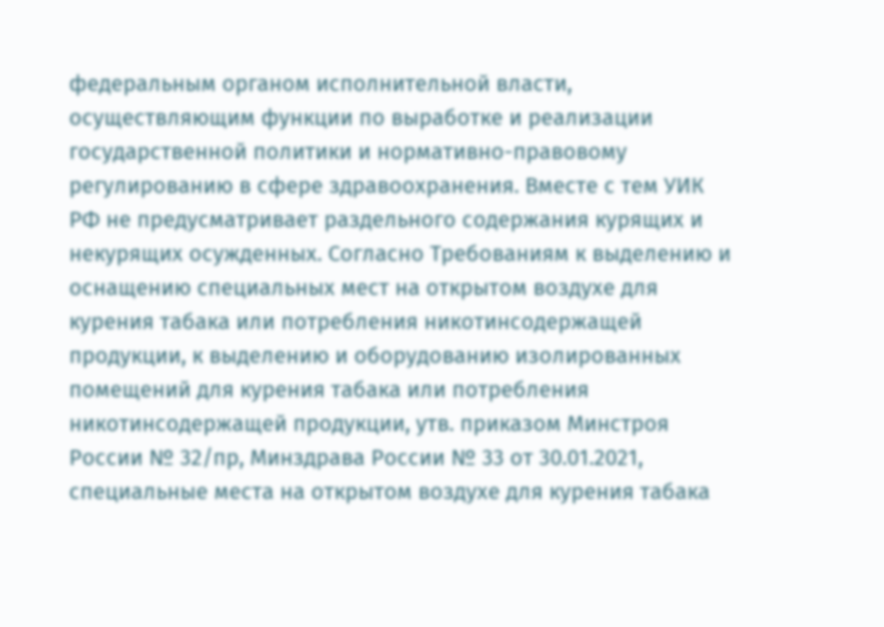федеральным органом исполнительной власти, осуществляющим функции по выработке и реализации государственной политики и нормативно-правовому регулированию в сфере здравоохранения. Вместе с тем УИК РФ не предусматривает раздельного содержания курящих и некурящих осужденных. Согласно Требованиям к выделению и оснащению специальных мест на открытом воздухе для курения табака или потребления никотинсодержащей продукции, к выделению и оборудованию изолированных помещений для курения табака или потребления никотинсодержащей продукции, утв. приказом Минстроя России № 32/пр, Минздрава России № 33 от 30.01.2021, специальные места на открытом воздухе для курения табака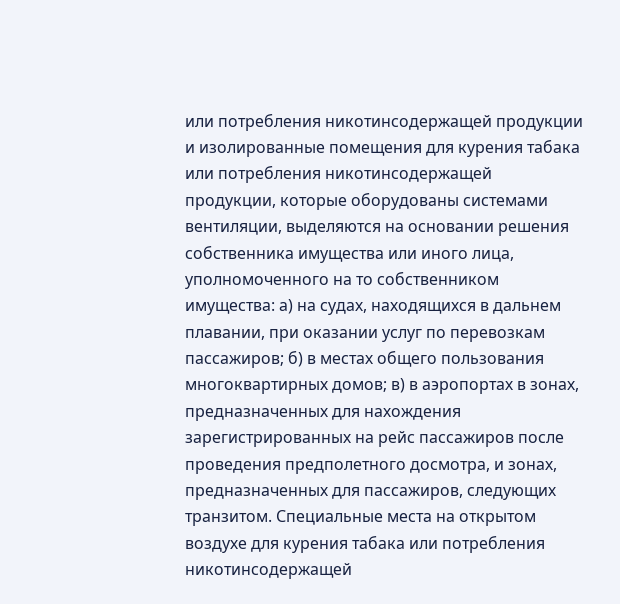или потребления никотинсодержащей продукции и изолированные помещения для курения табака или потребления никотинсодержащей продукции, которые оборудованы системами вентиляции, выделяются на основании решения собственника имущества или иного лица, уполномоченного на то собственником имущества: а) на судах, находящихся в дальнем плавании, при оказании услуг по перевозкам пассажиров; б) в местах общего пользования многоквартирных домов; в) в аэропортах в зонах, предназначенных для нахождения зарегистрированных на рейс пассажиров после проведения предполетного досмотра, и зонах, предназначенных для пассажиров, следующих транзитом. Специальные места на открытом воздухе для курения табака или потребления никотинсодержащей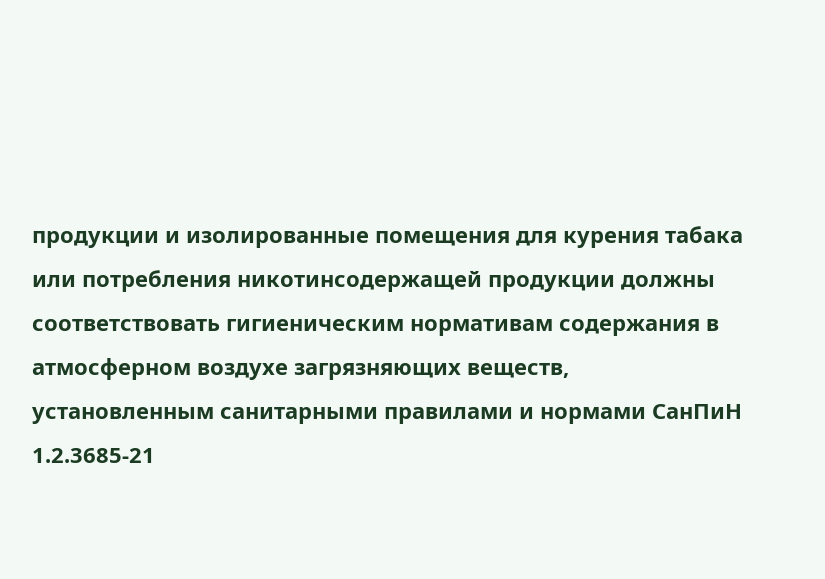продукции и изолированные помещения для курения табака или потребления никотинсодержащей продукции должны соответствовать гигиеническим нормативам содержания в атмосферном воздухе загрязняющих веществ, установленным санитарными правилами и нормами СанПиН 1.2.3685-21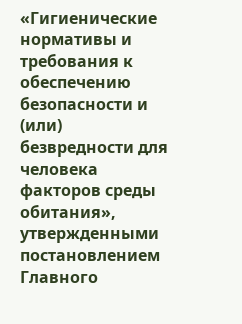«Гигиенические нормативы и требования к обеспечению безопасности и (или) безвредности для человека факторов среды обитания», утвержденными постановлением Главного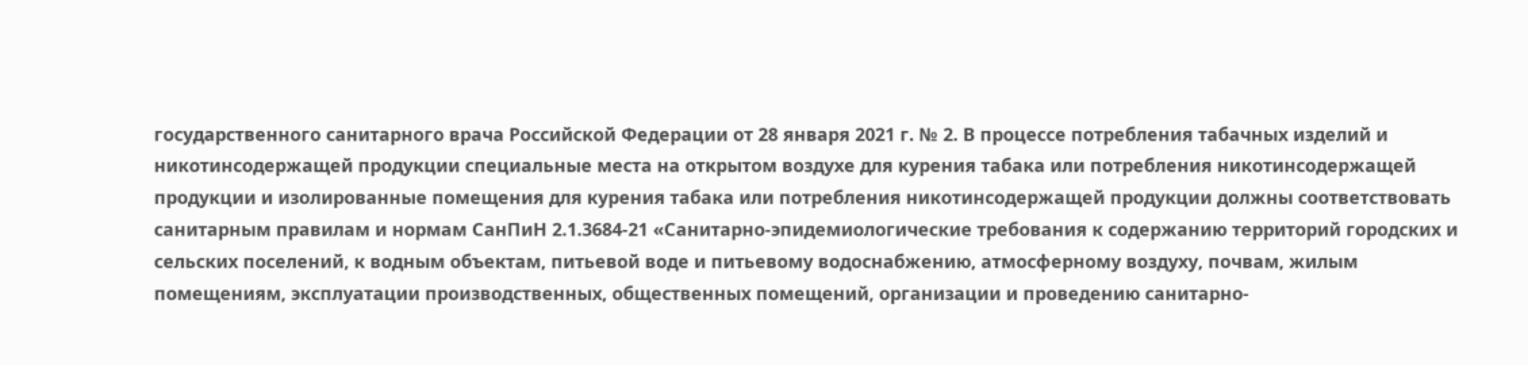государственного санитарного врача Российской Федерации от 28 января 2021 г. № 2. В процессе потребления табачных изделий и никотинсодержащей продукции специальные места на открытом воздухе для курения табака или потребления никотинсодержащей продукции и изолированные помещения для курения табака или потребления никотинсодержащей продукции должны соответствовать санитарным правилам и нормам СанПиН 2.1.3684-21 «Санитарно-эпидемиологические требования к содержанию территорий городских и сельских поселений, к водным объектам, питьевой воде и питьевому водоснабжению, атмосферному воздуху, почвам, жилым помещениям, эксплуатации производственных, общественных помещений, организации и проведению санитарно-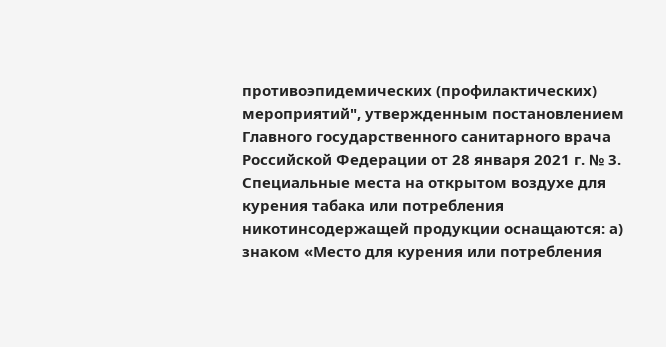противоэпидемических (профилактических) мероприятий", утвержденным постановлением Главного государственного санитарного врача Российской Федерации от 28 января 2021 г. № 3. Специальные места на открытом воздухе для курения табака или потребления никотинсодержащей продукции оснащаются: а) знаком «Место для курения или потребления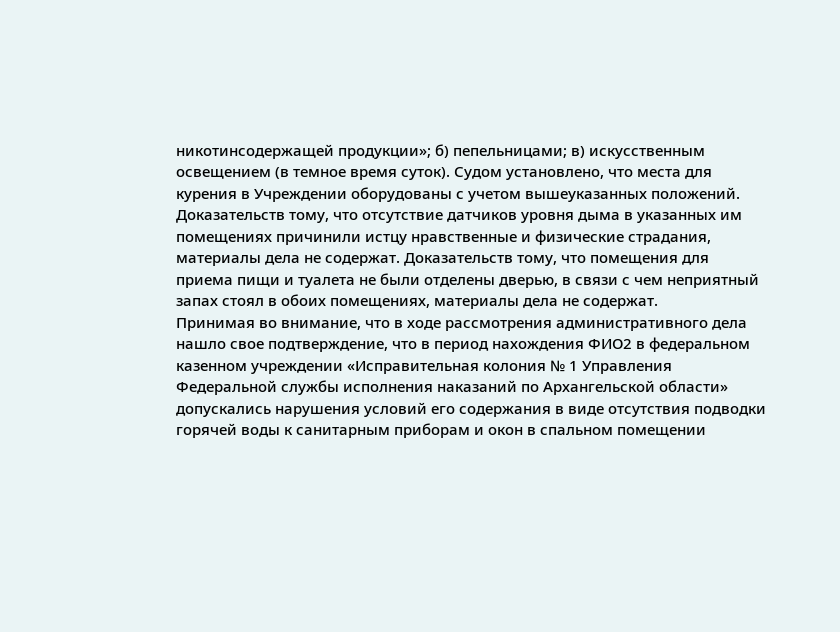никотинсодержащей продукции»; б) пепельницами; в) искусственным освещением (в темное время суток). Судом установлено, что места для курения в Учреждении оборудованы с учетом вышеуказанных положений. Доказательств тому, что отсутствие датчиков уровня дыма в указанных им помещениях причинили истцу нравственные и физические страдания, материалы дела не содержат. Доказательств тому, что помещения для приема пищи и туалета не были отделены дверью, в связи с чем неприятный запах стоял в обоих помещениях, материалы дела не содержат.
Принимая во внимание, что в ходе рассмотрения административного дела нашло свое подтверждение, что в период нахождения ФИО2 в федеральном казенном учреждении «Исправительная колония № 1 Управления Федеральной службы исполнения наказаний по Архангельской области» допускались нарушения условий его содержания в виде отсутствия подводки горячей воды к санитарным приборам и окон в спальном помещении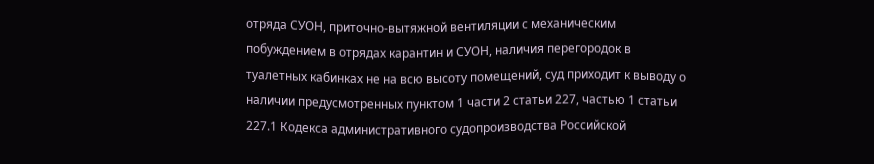отряда СУОН, приточно-вытяжной вентиляции с механическим побуждением в отрядах карантин и СУОН, наличия перегородок в туалетных кабинках не на всю высоту помещений, суд приходит к выводу о наличии предусмотренных пунктом 1 части 2 статьи 227, частью 1 статьи 227.1 Кодекса административного судопроизводства Российской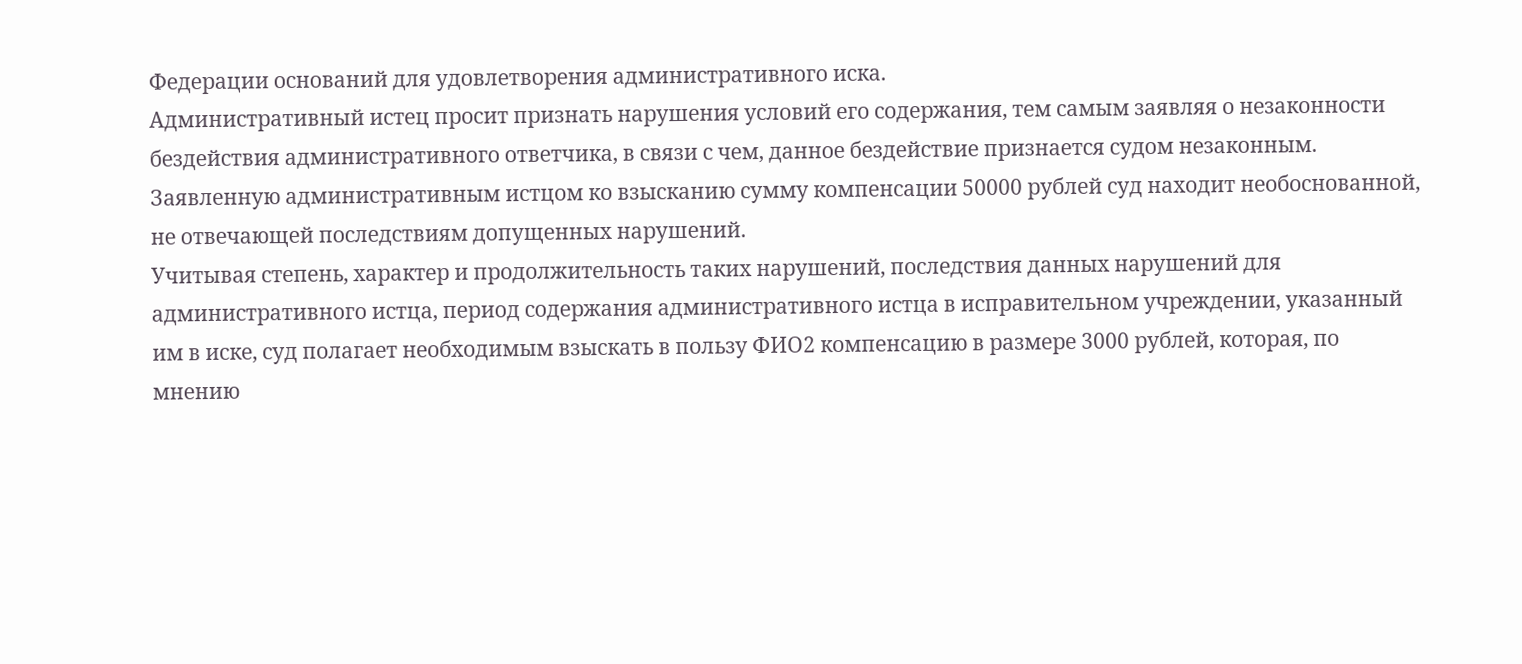Федерации оснований для удовлетворения административного иска.
Административный истец просит признать нарушения условий его содержания, тем самым заявляя о незаконности бездействия административного ответчика, в связи с чем, данное бездействие признается судом незаконным.
Заявленную административным истцом ко взысканию сумму компенсации 50000 рублей суд находит необоснованной, не отвечающей последствиям допущенных нарушений.
Учитывая степень, характер и продолжительность таких нарушений, последствия данных нарушений для административного истца, период содержания административного истца в исправительном учреждении, указанный им в иске, суд полагает необходимым взыскать в пользу ФИО2 компенсацию в размере 3000 рублей, которая, по мнению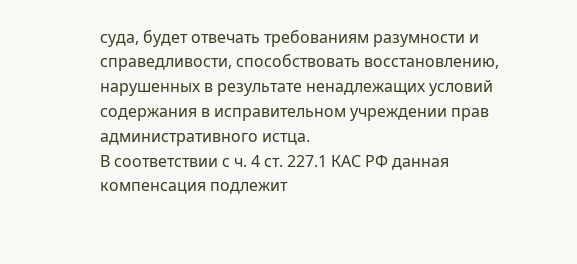суда, будет отвечать требованиям разумности и справедливости, способствовать восстановлению, нарушенных в результате ненадлежащих условий содержания в исправительном учреждении прав административного истца.
В соответствии с ч. 4 ст. 227.1 КАС РФ данная компенсация подлежит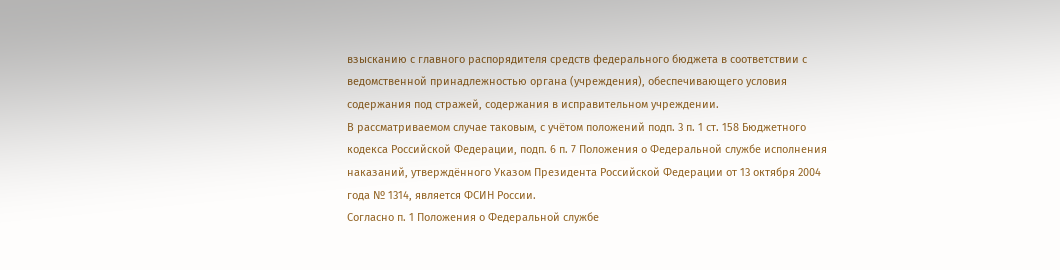взысканию с главного распорядителя средств федерального бюджета в соответствии с ведомственной принадлежностью органа (учреждения), обеспечивающего условия содержания под стражей, содержания в исправительном учреждении.
В рассматриваемом случае таковым, с учётом положений подп. 3 п. 1 ст. 158 Бюджетного кодекса Российской Федерации, подп. 6 п. 7 Положения о Федеральной службе исполнения наказаний, утверждённого Указом Президента Российской Федерации от 13 октября 2004 года № 1314, является ФСИН России.
Согласно п. 1 Положения о Федеральной службе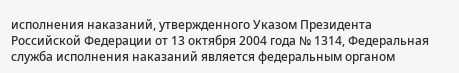исполнения наказаний, утвержденного Указом Президента Российской Федерации от 13 октября 2004 года № 1314, Федеральная служба исполнения наказаний является федеральным органом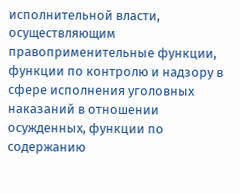исполнительной власти, осуществляющим правоприменительные функции, функции по контролю и надзору в сфере исполнения уголовных наказаний в отношении осужденных, функции по содержанию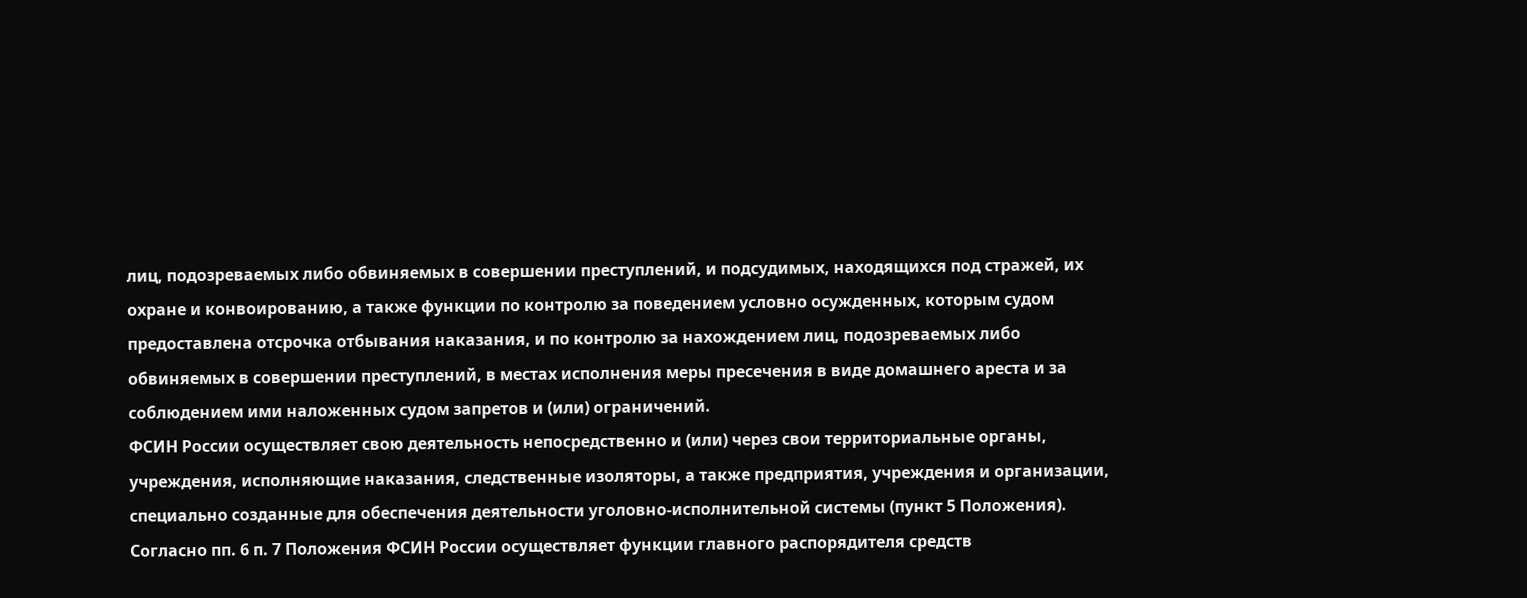лиц, подозреваемых либо обвиняемых в совершении преступлений, и подсудимых, находящихся под стражей, их охране и конвоированию, а также функции по контролю за поведением условно осужденных, которым судом предоставлена отсрочка отбывания наказания, и по контролю за нахождением лиц, подозреваемых либо обвиняемых в совершении преступлений, в местах исполнения меры пресечения в виде домашнего ареста и за соблюдением ими наложенных судом запретов и (или) ограничений.
ФСИН России осуществляет свою деятельность непосредственно и (или) через свои территориальные органы, учреждения, исполняющие наказания, следственные изоляторы, а также предприятия, учреждения и организации, специально созданные для обеспечения деятельности уголовно-исполнительной системы (пункт 5 Положения).
Согласно пп. 6 п. 7 Положения ФСИН России осуществляет функции главного распорядителя средств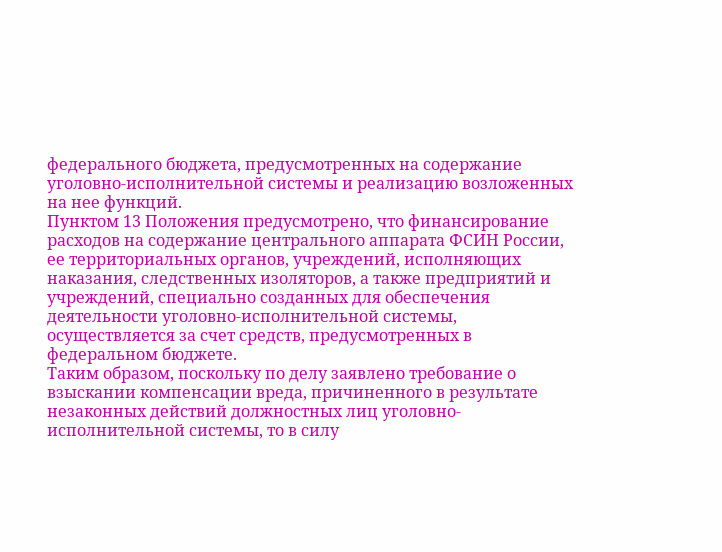федерального бюджета, предусмотренных на содержание уголовно-исполнительной системы и реализацию возложенных на нее функций.
Пунктом 13 Положения предусмотрено, что финансирование расходов на содержание центрального аппарата ФСИН России, ее территориальных органов, учреждений, исполняющих наказания, следственных изоляторов, а также предприятий и учреждений, специально созданных для обеспечения деятельности уголовно-исполнительной системы, осуществляется за счет средств, предусмотренных в федеральном бюджете.
Таким образом, поскольку по делу заявлено требование о взыскании компенсации вреда, причиненного в результате незаконных действий должностных лиц уголовно-исполнительной системы, то в силу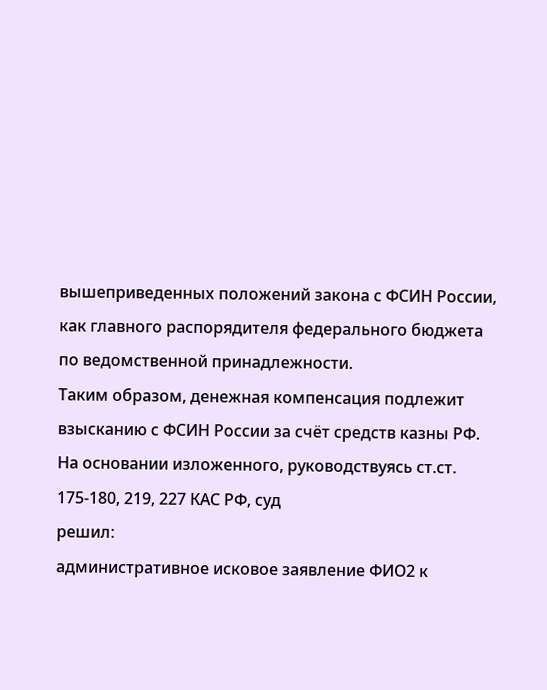вышеприведенных положений закона с ФСИН России, как главного распорядителя федерального бюджета по ведомственной принадлежности.
Таким образом, денежная компенсация подлежит взысканию с ФСИН России за счёт средств казны РФ.
На основании изложенного, руководствуясь ст.ст. 175-180, 219, 227 КАС РФ, суд
решил:
административное исковое заявление ФИО2 к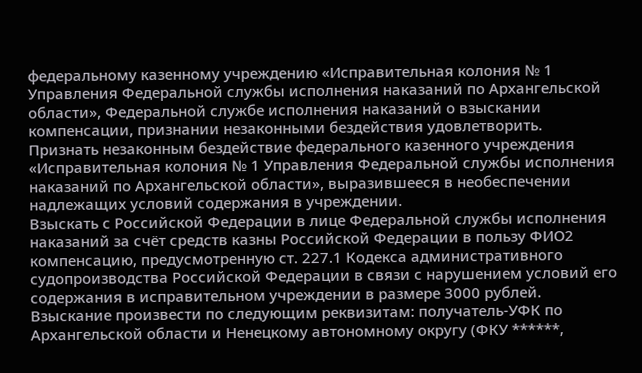федеральному казенному учреждению «Исправительная колония № 1 Управления Федеральной службы исполнения наказаний по Архангельской области», Федеральной службе исполнения наказаний о взыскании компенсации, признании незаконными бездействия удовлетворить.
Признать незаконным бездействие федерального казенного учреждения «Исправительная колония № 1 Управления Федеральной службы исполнения наказаний по Архангельской области», выразившееся в необеспечении надлежащих условий содержания в учреждении.
Взыскать с Российской Федерации в лице Федеральной службы исполнения наказаний за счёт средств казны Российской Федерации в пользу ФИО2 компенсацию, предусмотренную ст. 227.1 Кодекса административного судопроизводства Российской Федерации в связи с нарушением условий его содержания в исправительном учреждении в размере 3000 рублей.
Взыскание произвести по следующим реквизитам: получатель-УФК по Архангельской области и Ненецкому автономному округу (ФКУ ******,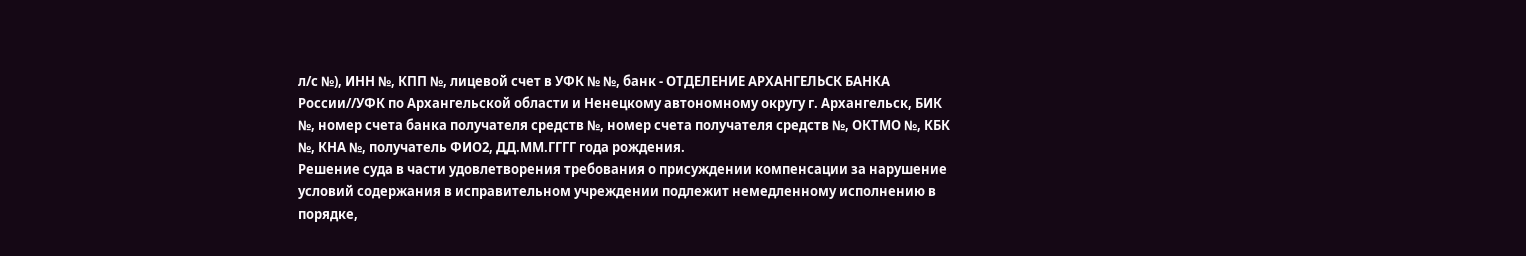л/с №), ИНН №, КПП №, лицевой счет в УФК № №, банк - ОТДЕЛЕНИЕ АРХАНГЕЛЬСК БАНКА России//УФК по Архангельской области и Ненецкому автономному округу г. Архангельск, БИК №, номер счета банка получателя средств №, номер счета получателя средств №, ОКТМО №, КБК №, КНА №, получатель ФИО2, ДД.ММ.ГГГГ года рождения.
Решение суда в части удовлетворения требования о присуждении компенсации за нарушение условий содержания в исправительном учреждении подлежит немедленному исполнению в порядке,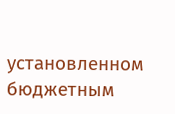установленном бюджетным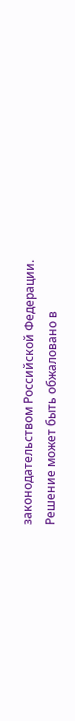законодательством Российской Федерации.
Решение может быть обжаловано в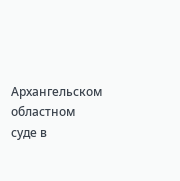Архангельском областном суде в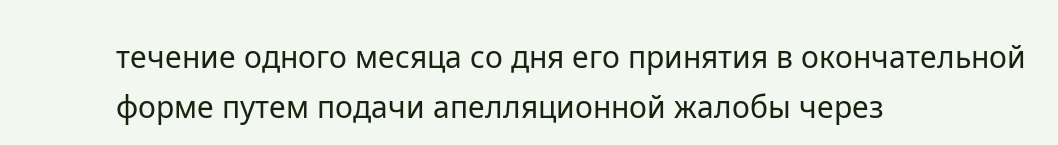течение одного месяца со дня его принятия в окончательной форме путем подачи апелляционной жалобы через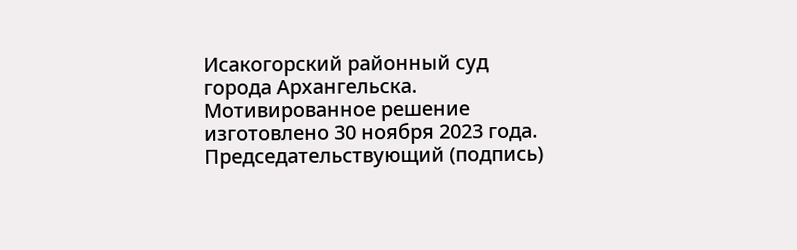Исакогорский районный суд города Архангельска.
Мотивированное решение изготовлено 30 ноября 2023 года.
Председательствующий (подпись)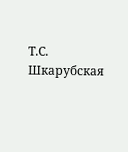Т.С. Шкарубская